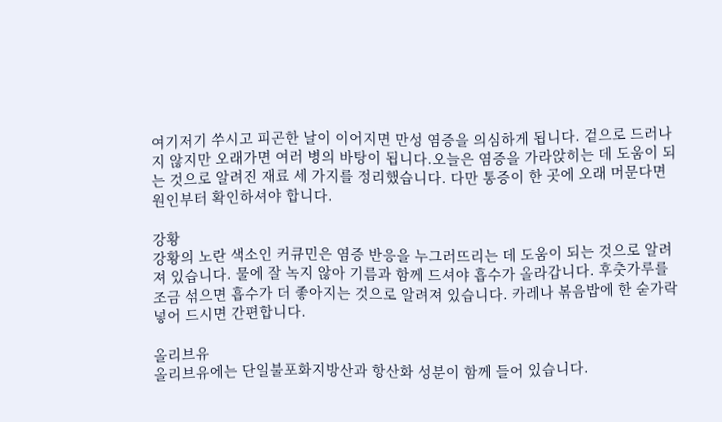여기저기 쑤시고 피곤한 날이 이어지면 만성 염증을 의심하게 됩니다. 겉으로 드러나지 않지만 오래가면 여러 병의 바탕이 됩니다.오늘은 염증을 가라앉히는 데 도움이 되는 것으로 알려진 재료 세 가지를 정리했습니다. 다만 통증이 한 곳에 오래 머문다면 원인부터 확인하셔야 합니다.

강황
강황의 노란 색소인 커큐민은 염증 반응을 누그러뜨리는 데 도움이 되는 것으로 알려져 있습니다. 물에 잘 녹지 않아 기름과 함께 드셔야 흡수가 올라갑니다. 후춧가루를 조금 섞으면 흡수가 더 좋아지는 것으로 알려져 있습니다. 카레나 볶음밥에 한 숟가락 넣어 드시면 간편합니다.

올리브유
올리브유에는 단일불포화지방산과 항산화 성분이 함께 들어 있습니다.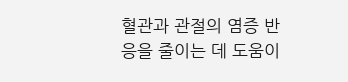혈관과 관절의 염증 반응을 줄이는 데 도움이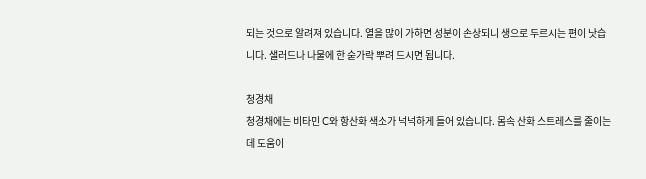되는 것으로 알려져 있습니다. 열을 많이 가하면 성분이 손상되니 생으로 두르시는 편이 낫습니다. 샐러드나 나물에 한 숟가락 뿌려 드시면 됩니다.

청경채
청경채에는 비타민 C와 항산화 색소가 넉넉하게 들어 있습니다. 몸속 산화 스트레스를 줄이는 데 도움이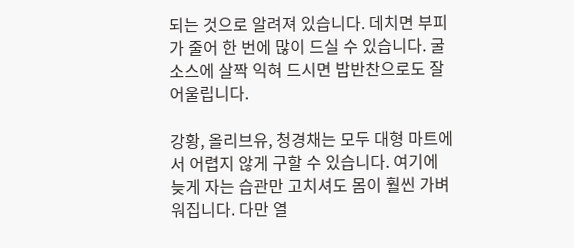되는 것으로 알려져 있습니다. 데치면 부피가 줄어 한 번에 많이 드실 수 있습니다. 굴소스에 살짝 익혀 드시면 밥반찬으로도 잘 어울립니다.

강황, 올리브유, 청경채는 모두 대형 마트에서 어렵지 않게 구할 수 있습니다. 여기에 늦게 자는 습관만 고치셔도 몸이 훨씬 가벼워집니다. 다만 열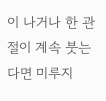이 나거나 한 관절이 계속 붓는다면 미루지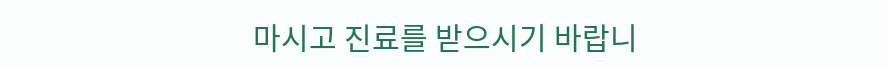마시고 진료를 받으시기 바랍니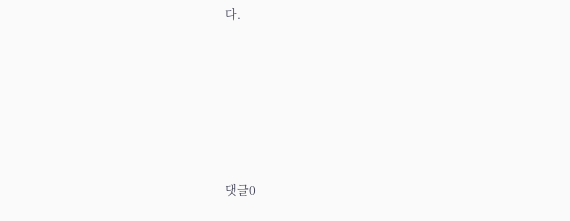다.










댓글0